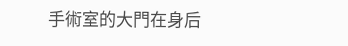手術室的大門在身后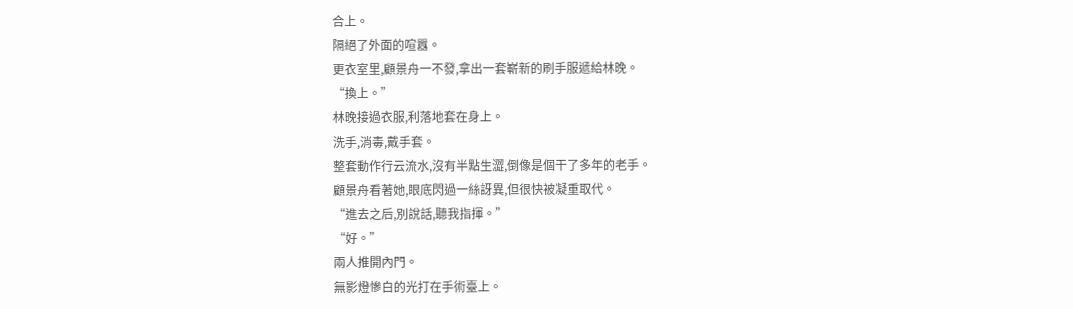合上。
隔絕了外面的喧囂。
更衣室里,顧景舟一不發,拿出一套嶄新的刷手服遞給林晚。
“換上。”
林晚接過衣服,利落地套在身上。
洗手,消毒,戴手套。
整套動作行云流水,沒有半點生澀,倒像是個干了多年的老手。
顧景舟看著她,眼底閃過一絲訝異,但很快被凝重取代。
“進去之后,別說話,聽我指揮。”
“好。”
兩人推開內門。
無影燈慘白的光打在手術臺上。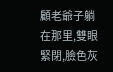顧老爺子躺在那里,雙眼緊閉,臉色灰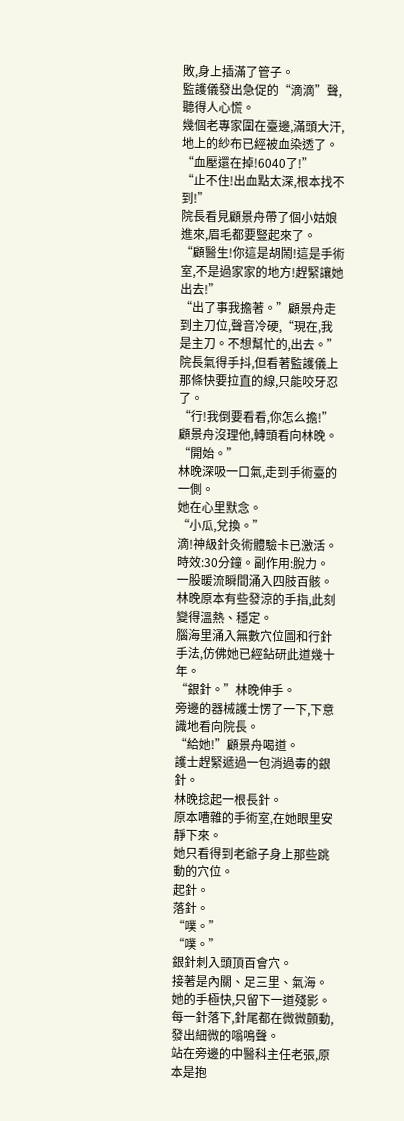敗,身上插滿了管子。
監護儀發出急促的“滴滴”聲,聽得人心慌。
幾個老專家圍在臺邊,滿頭大汗,地上的紗布已經被血染透了。
“血壓還在掉!6040了!”
“止不住!出血點太深,根本找不到!”
院長看見顧景舟帶了個小姑娘進來,眉毛都要豎起來了。
“顧醫生!你這是胡鬧!這是手術室,不是過家家的地方!趕緊讓她出去!”
“出了事我擔著。”顧景舟走到主刀位,聲音冷硬,“現在,我是主刀。不想幫忙的,出去。”
院長氣得手抖,但看著監護儀上那條快要拉直的線,只能咬牙忍了。
“行!我倒要看看,你怎么擔!”
顧景舟沒理他,轉頭看向林晚。
“開始。”
林晚深吸一口氣,走到手術臺的一側。
她在心里默念。
“小瓜,兌換。”
滴!神級針灸術體驗卡已激活。時效:30分鐘。副作用:脫力。
一股暖流瞬間涌入四肢百骸。
林晚原本有些發涼的手指,此刻變得溫熱、穩定。
腦海里涌入無數穴位圖和行針手法,仿佛她已經鉆研此道幾十年。
“銀針。”林晚伸手。
旁邊的器械護士愣了一下,下意識地看向院長。
“給她!”顧景舟喝道。
護士趕緊遞過一包消過毒的銀針。
林晚捻起一根長針。
原本嘈雜的手術室,在她眼里安靜下來。
她只看得到老爺子身上那些跳動的穴位。
起針。
落針。
“噗。”
“噗。”
銀針刺入頭頂百會穴。
接著是內關、足三里、氣海。
她的手極快,只留下一道殘影。
每一針落下,針尾都在微微顫動,發出細微的嗡鳴聲。
站在旁邊的中醫科主任老張,原本是抱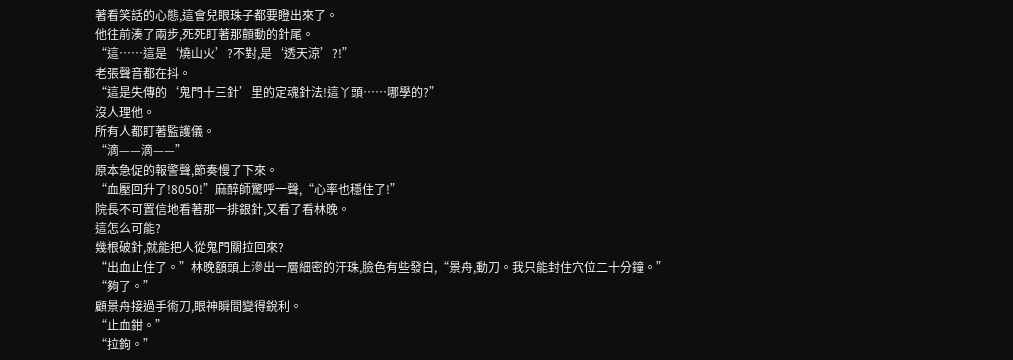著看笑話的心態,這會兒眼珠子都要瞪出來了。
他往前湊了兩步,死死盯著那顫動的針尾。
“這……這是‘燒山火’?不對,是‘透天涼’?!”
老張聲音都在抖。
“這是失傳的‘鬼門十三針’里的定魂針法!這丫頭……哪學的?”
沒人理他。
所有人都盯著監護儀。
“滴——滴——”
原本急促的報警聲,節奏慢了下來。
“血壓回升了!8050!”麻醉師驚呼一聲,“心率也穩住了!”
院長不可置信地看著那一排銀針,又看了看林晚。
這怎么可能?
幾根破針,就能把人從鬼門關拉回來?
“出血止住了。”林晚額頭上滲出一層細密的汗珠,臉色有些發白,“景舟,動刀。我只能封住穴位二十分鐘。”
“夠了。”
顧景舟接過手術刀,眼神瞬間變得銳利。
“止血鉗。”
“拉鉤。”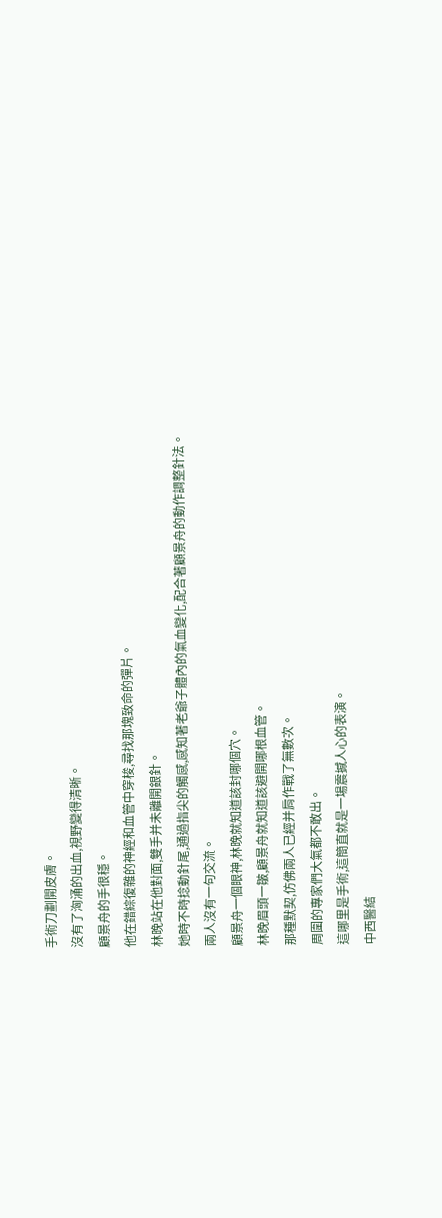手術刀劃開皮膚。
沒有了洶涌的出血,視野變得清晰。
顧景舟的手很穩。
他在錯綜復雜的神經和血管中穿梭,尋找那塊致命的彈片。
林晚站在他對面,雙手并未離開銀針。
她時不時捻動針尾,通過指尖的觸感,感知著老爺子體內的氣血變化,配合著顧景舟的動作調整針法。
兩人沒有一句交流。
顧景舟一個眼神,林晚就知道該封哪個穴。
林晚眉頭一皺,顧景舟就知道該避開哪根血管。
那種默契,仿佛兩人已經并肩作戰了無數次。
周圍的專家們大氣都不敢出。
這哪里是手術,這簡直就是一場震撼人心的表演。
中西醫結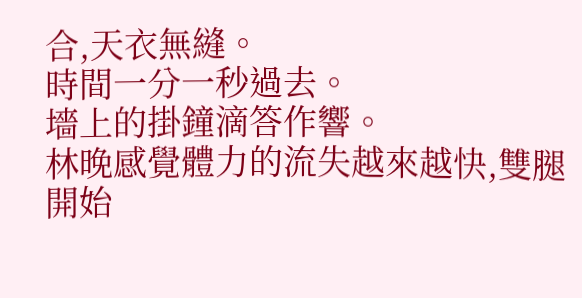合,天衣無縫。
時間一分一秒過去。
墻上的掛鐘滴答作響。
林晚感覺體力的流失越來越快,雙腿開始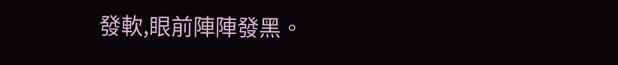發軟,眼前陣陣發黑。